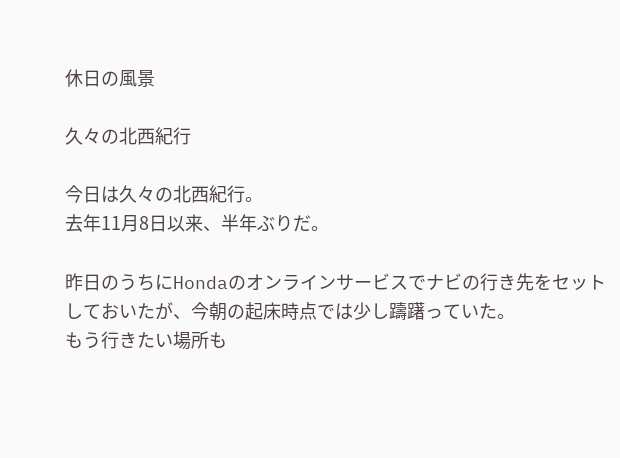休日の風景

久々の北西紀行

今日は久々の北西紀行。
去年11月8日以来、半年ぶりだ。

昨日のうちにHondaのオンラインサービスでナビの行き先をセットしておいたが、今朝の起床時点では少し躊躇っていた。
もう行きたい場所も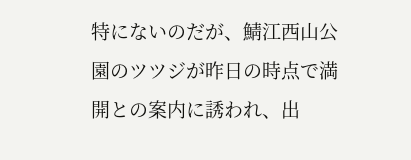特にないのだが、鯖江西山公園のツツジが昨日の時点で満開との案内に誘われ、出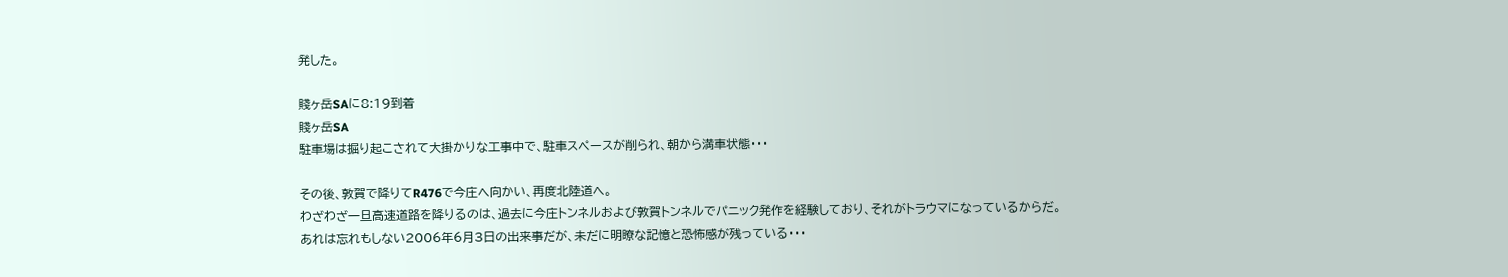発した。

賤ヶ岳SAに8:19到着
賤ヶ岳SA
駐車場は掘り起こされて大掛かりな工事中で、駐車スペースが削られ、朝から満車状態・・・

その後、敦賀で降りてR476で今庄へ向かい、再度北陸道へ。
わざわざ一旦高速道路を降りるのは、過去に今庄トンネルおよび敦賀トンネルでパニック発作を経験しており、それがトラウマになっているからだ。
あれは忘れもしない2006年6月3日の出来事だが、未だに明瞭な記憶と恐怖感が残っている・・・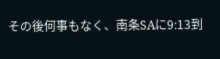その後何事もなく、南条SAに9:13到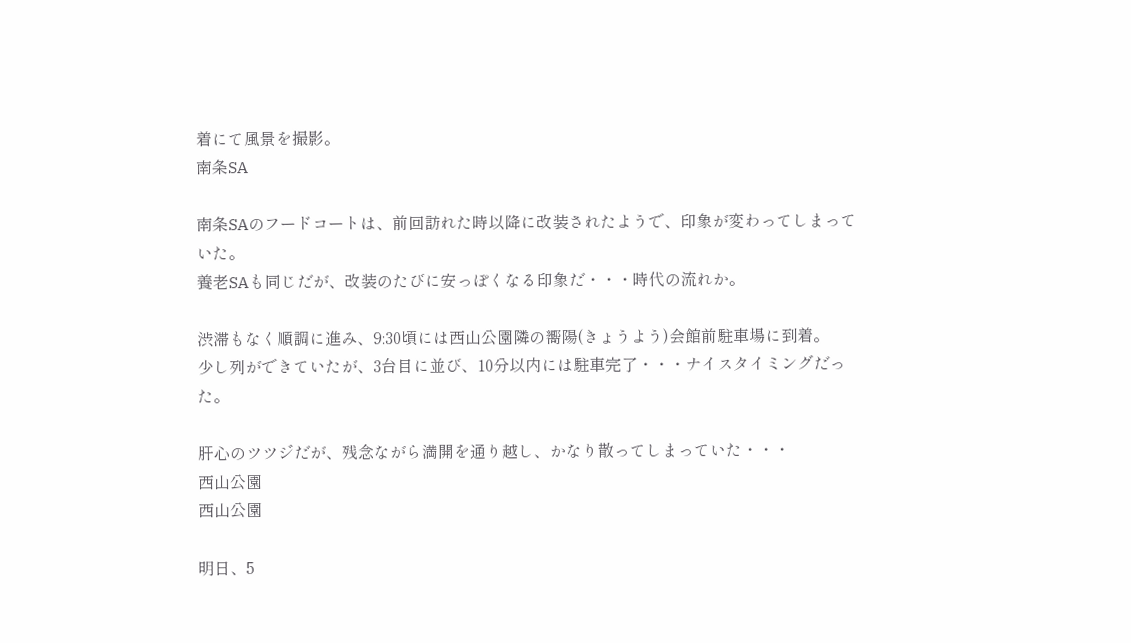着にて風景を撮影。
南条SA

南条SAのフードコートは、前回訪れた時以降に改装されたようで、印象が変わってしまっていた。
養老SAも同じだが、改装のたびに安っぽくなる印象だ・・・時代の流れか。

渋滞もなく順調に進み、9:30頃には西山公園隣の嚮陽(きょうよう)会館前駐車場に到着。
少し列ができていたが、3台目に並び、10分以内には駐車完了・・・ナイスタイミングだった。

肝心のツツジだが、残念ながら満開を通り越し、かなり散ってしまっていた・・・
西山公園
西山公園

明日、5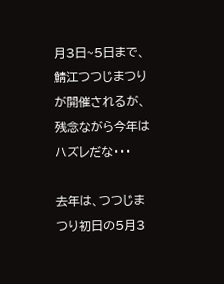月3日~5日まで、鯖江つつじまつりが開催されるが、残念ながら今年はハズレだな・・・

去年は、つつじまつり初日の5月3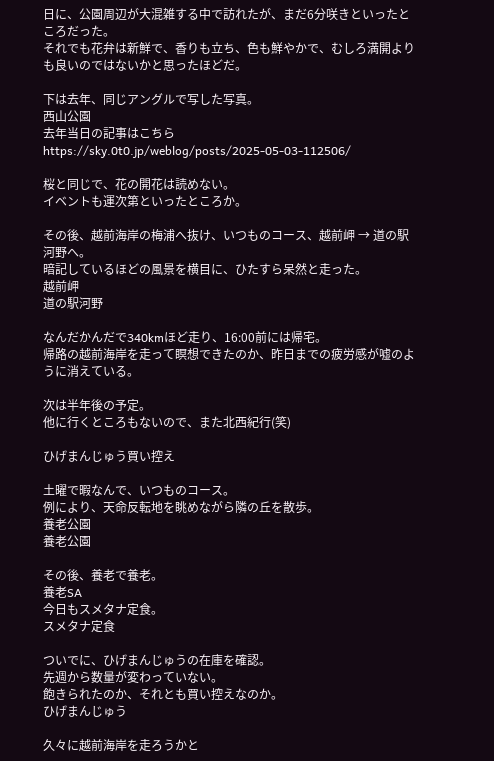日に、公園周辺が大混雑する中で訪れたが、まだ6分咲きといったところだった。
それでも花弁は新鮮で、香りも立ち、色も鮮やかで、むしろ満開よりも良いのではないかと思ったほどだ。

下は去年、同じアングルで写した写真。
西山公園
去年当日の記事はこちら https://sky.0t0.jp/weblog/posts/2025-05-03-112506/

桜と同じで、花の開花は読めない。
イベントも運次第といったところか。

その後、越前海岸の梅浦へ抜け、いつものコース、越前岬 → 道の駅河野へ。
暗記しているほどの風景を横目に、ひたすら呆然と走った。
越前岬
道の駅河野

なんだかんだで340kmほど走り、16:00前には帰宅。
帰路の越前海岸を走って瞑想できたのか、昨日までの疲労感が嘘のように消えている。

次は半年後の予定。
他に行くところもないので、また北西紀行(笑)

ひげまんじゅう買い控え

土曜で暇なんで、いつものコース。
例により、天命反転地を眺めながら隣の丘を散歩。
養老公園
養老公園

その後、養老で養老。
養老SA
今日もスメタナ定食。
スメタナ定食

ついでに、ひげまんじゅうの在庫を確認。
先週から数量が変わっていない。
飽きられたのか、それとも買い控えなのか。
ひげまんじゅう

久々に越前海岸を走ろうかと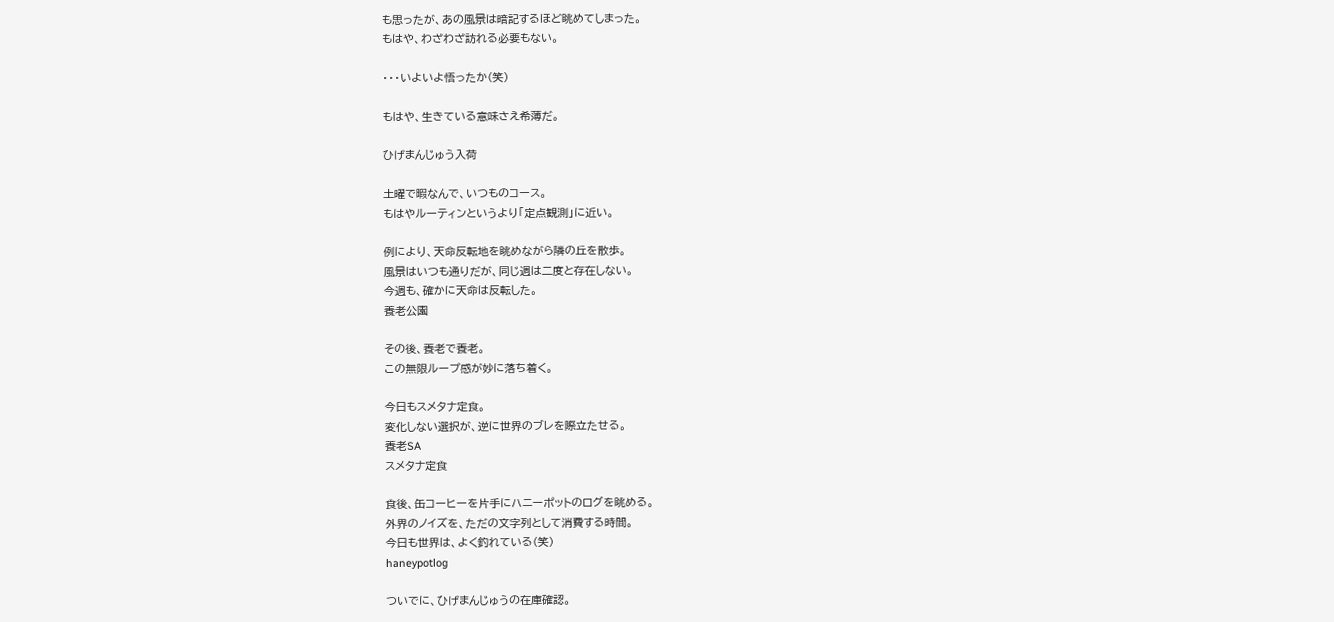も思ったが、あの風景は暗記するほど眺めてしまった。
もはや、わざわざ訪れる必要もない。

・・・いよいよ悟ったか(笑)

もはや、生きている意味さえ希薄だ。

ひげまんじゅう入荷

土曜で暇なんで、いつものコース。
もはやルーティンというより「定点観測」に近い。

例により、天命反転地を眺めながら隣の丘を散歩。
風景はいつも通りだが、同じ週は二度と存在しない。
今週も、確かに天命は反転した。
養老公園

その後、養老で養老。
この無限ループ感が妙に落ち着く。

今日もスメタナ定食。
変化しない選択が、逆に世界のブレを際立たせる。
養老SA
スメタナ定食

食後、缶コーヒーを片手にハニーポットのログを眺める。
外界のノイズを、ただの文字列として消費する時間。
今日も世界は、よく釣れている(笑)
haneypotlog

ついでに、ひげまんじゅうの在庫確認。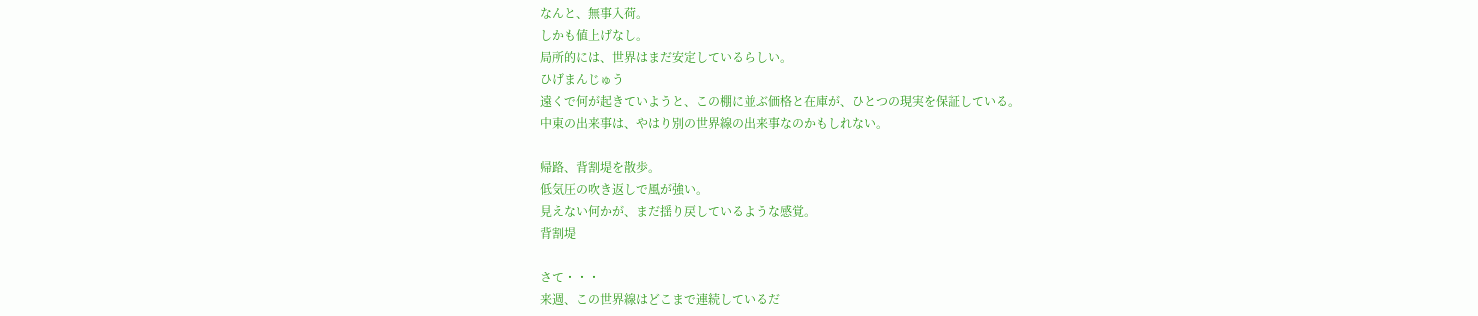なんと、無事入荷。
しかも値上げなし。
局所的には、世界はまだ安定しているらしい。
ひげまんじゅう
遠くで何が起きていようと、この棚に並ぶ価格と在庫が、ひとつの現実を保証している。
中東の出来事は、やはり別の世界線の出来事なのかもしれない。

帰路、背割堤を散歩。
低気圧の吹き返しで風が強い。
見えない何かが、まだ揺り戻しているような感覚。
背割堤

さて・・・
来週、この世界線はどこまで連続しているだ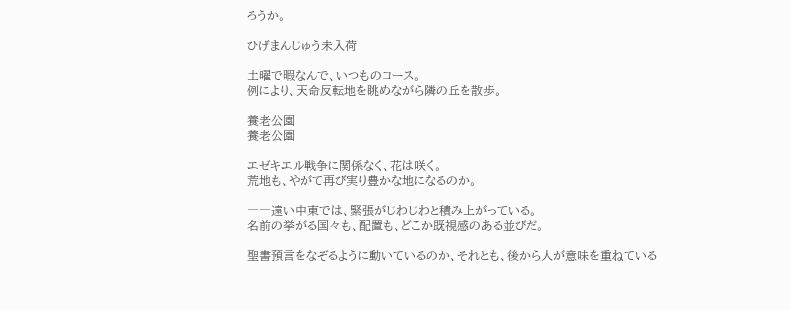ろうか。

ひげまんじゅう未入荷

土曜で暇なんで、いつものコース。
例により、天命反転地を眺めながら隣の丘を散歩。

養老公園
養老公園

エゼキエル戦争に関係なく、花は咲く。
荒地も、やがて再び実り豊かな地になるのか。

――遠い中東では、緊張がじわじわと積み上がっている。
名前の挙がる国々も、配置も、どこか既視感のある並びだ。

聖書預言をなぞるように動いているのか、それとも、後から人が意味を重ねている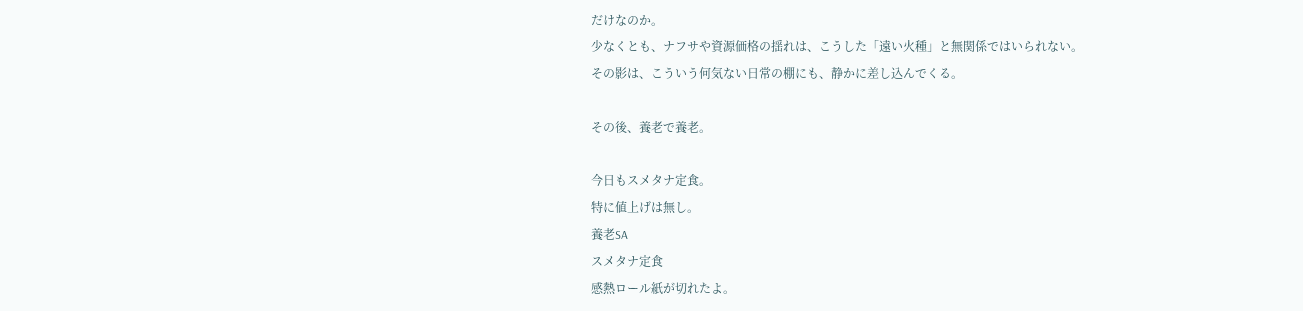だけなのか。
少なくとも、ナフサや資源価格の揺れは、こうした「遠い火種」と無関係ではいられない。
その影は、こういう何気ない日常の棚にも、静かに差し込んでくる。

その後、養老で養老。

今日もスメタナ定食。
特に値上げは無し。
養老SA
スメタナ定食
感熱ロール紙が切れたよ。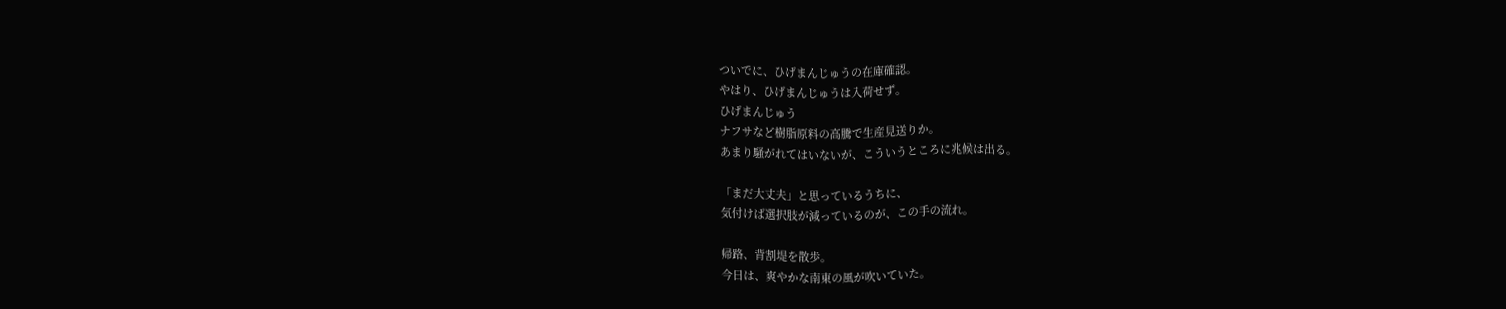ついでに、ひげまんじゅうの在庫確認。
やはり、ひげまんじゅうは入荷せず。
ひげまんじゅう
ナフサなど樹脂原料の高騰で生産見送りか。
あまり騒がれてはいないが、こういうところに兆候は出る。

「まだ大丈夫」と思っているうちに、
気付けば選択肢が減っているのが、この手の流れ。

帰路、背割堤を散歩。
今日は、爽やかな南東の風が吹いていた。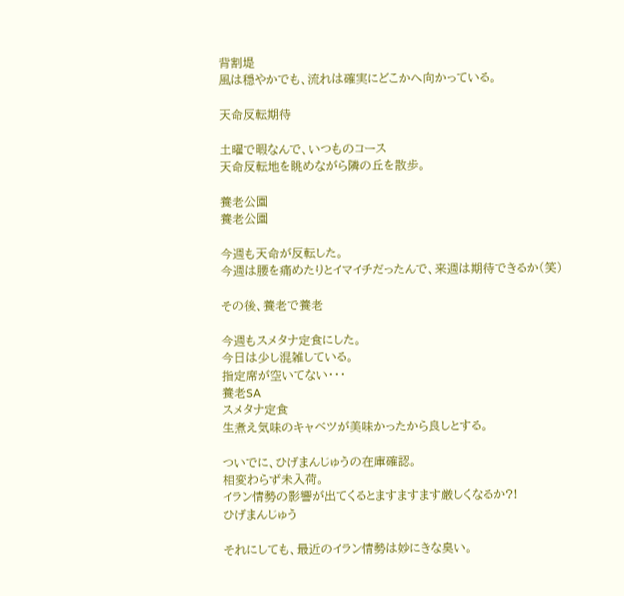背割堤
風は穏やかでも、流れは確実にどこかへ向かっている。

天命反転期待

土曜で暇なんで、いつものコース
天命反転地を眺めながら隣の丘を散歩。

養老公園
養老公園

今週も天命が反転した。
今週は腰を痛めたりとイマイチだったんで、来週は期待できるか(笑)

その後、養老で養老

今週もスメタナ定食にした。
今日は少し混雑している。
指定席が空いてない・・・
養老SA
スメタナ定食
生煮え気味のキャベツが美味かったから良しとする。

ついでに、ひげまんじゅうの在庫確認。
相変わらず未入荷。
イラン情勢の影響が出てくるとますますます厳しくなるか?!
ひげまんじゅう

それにしても、最近のイラン情勢は妙にきな臭い。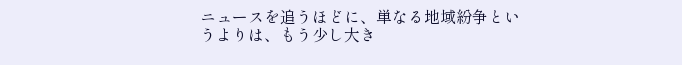ニュースを追うほどに、単なる地域紛争というよりは、もう少し大き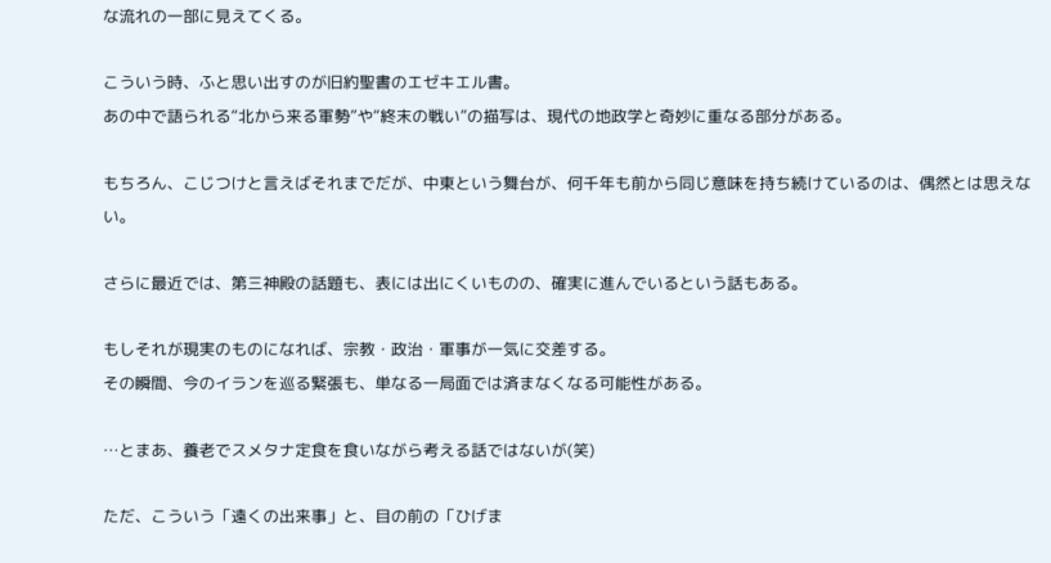な流れの一部に見えてくる。

こういう時、ふと思い出すのが旧約聖書のエゼキエル書。
あの中で語られる“北から来る軍勢”や“終末の戦い”の描写は、現代の地政学と奇妙に重なる部分がある。

もちろん、こじつけと言えばそれまでだが、中東という舞台が、何千年も前から同じ意味を持ち続けているのは、偶然とは思えない。

さらに最近では、第三神殿の話題も、表には出にくいものの、確実に進んでいるという話もある。

もしそれが現実のものになれば、宗教・政治・軍事が一気に交差する。
その瞬間、今のイランを巡る緊張も、単なる一局面では済まなくなる可能性がある。

…とまあ、養老でスメタナ定食を食いながら考える話ではないが(笑)

ただ、こういう「遠くの出来事」と、目の前の「ひげま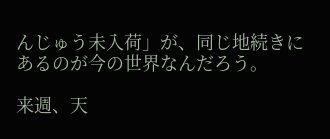んじゅう未入荷」が、同じ地続きにあるのが今の世界なんだろう。

来週、天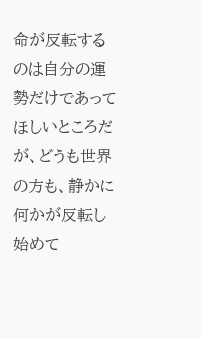命が反転するのは自分の運勢だけであってほしいところだが、どうも世界の方も、静かに何かが反転し始めて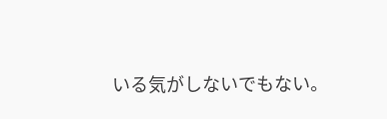いる気がしないでもない。